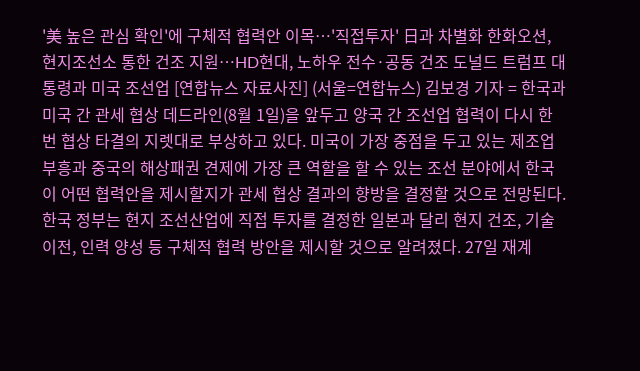'美 높은 관심 확인'에 구체적 협력안 이목…'직접투자' 日과 차별화 한화오션, 현지조선소 통한 건조 지원…HD현대, 노하우 전수·공동 건조 도널드 트럼프 대통령과 미국 조선업 [연합뉴스 자료사진] (서울=연합뉴스) 김보경 기자 = 한국과 미국 간 관세 협상 데드라인(8월 1일)을 앞두고 양국 간 조선업 협력이 다시 한번 협상 타결의 지렛대로 부상하고 있다. 미국이 가장 중점을 두고 있는 제조업 부흥과 중국의 해상패권 견제에 가장 큰 역할을 할 수 있는 조선 분야에서 한국이 어떤 협력안을 제시할지가 관세 협상 결과의 향방을 결정할 것으로 전망된다.
한국 정부는 현지 조선산업에 직접 투자를 결정한 일본과 달리 현지 건조, 기술 이전, 인력 양성 등 구체적 협력 방안을 제시할 것으로 알려졌다. 27일 재계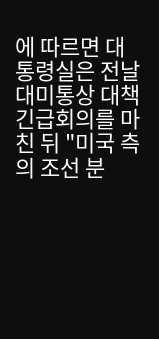에 따르면 대통령실은 전날 대미통상 대책 긴급회의를 마친 뒤 "미국 측의 조선 분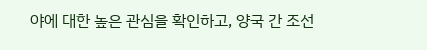야에 대한 높은 관심을 확인하고, 양국 간 조선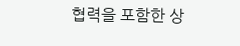협력을 포함한 상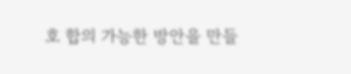호 합의 가능한 방안을 만들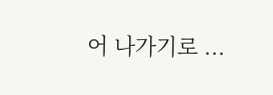어 나가기로 ...